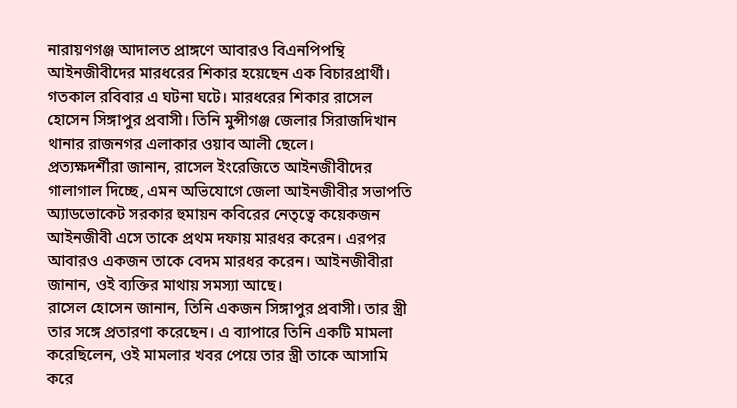নারায়ণগঞ্জ আদালত প্রাঙ্গণে আবারও বিএনপিপন্থি আইনজীবীদের মারধরের শিকার হয়েছেন এক বিচারপ্রার্থী। গতকাল রবিবার এ ঘটনা ঘটে। মারধরের শিকার রাসেল হোসেন সিঙ্গাপুর প্রবাসী। তিনি মুন্সীগঞ্জ জেলার সিরাজদিখান থানার রাজনগর এলাকার ওয়াব আলী ছেলে।
প্রত্যক্ষদর্শীরা জানান, রাসেল ইংরেজিতে আইনজীবীদের গালাগাল দিচ্ছে, এমন অভিযোগে জেলা আইনজীবীর সভাপতি অ্যাডভোকেট সরকার হুমায়ন কবিরের নেতৃত্বে কয়েকজন আইনজীবী এসে তাকে প্রথম দফায় মারধর করেন। এরপর আবারও একজন তাকে বেদম মারধর করেন। আইনজীবীরা জানান, ওই ব্যক্তির মাথায় সমস্যা আছে।
রাসেল হোসেন জানান, তিনি একজন সিঙ্গাপুর প্রবাসী। তার স্ত্রী তার সঙ্গে প্রতারণা করেছেন। এ ব্যাপারে তিনি একটি মামলা করেছিলেন, ওই মামলার খবর পেয়ে তার স্ত্রী তাকে আসামি করে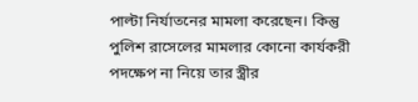পাল্টা নির্যাতনের মামলা করেছেন। কিন্তু পুলিশ রাসেলের মামলার কোনো কার্যকরী পদক্ষেপ না নিয়ে তার স্ত্রীর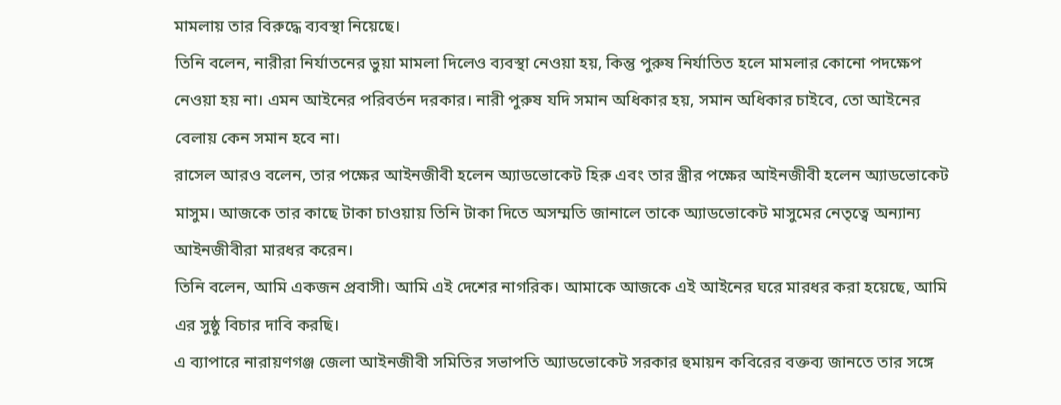মামলায় তার বিরুদ্ধে ব্যবস্থা নিয়েছে।
তিনি বলেন, নারীরা নির্যাতনের ভুয়া মামলা দিলেও ব্যবস্থা নেওয়া হয়, কিন্তু পুরুষ নির্যাতিত হলে মামলার কোনো পদক্ষেপ নেওয়া হয় না। এমন আইনের পরিবর্তন দরকার। নারী পুরুষ যদি সমান অধিকার হয়, সমান অধিকার চাইবে, তো আইনের বেলায় কেন সমান হবে না।
রাসেল আরও বলেন, তার পক্ষের আইনজীবী হলেন অ্যাডভোকেট হিরু এবং তার স্ত্রীর পক্ষের আইনজীবী হলেন অ্যাডভোকেট মাসুম। আজকে তার কাছে টাকা চাওয়ায় তিনি টাকা দিতে অসম্মতি জানালে তাকে অ্যাডভোকেট মাসুমের নেতৃত্বে অন্যান্য আইনজীবীরা মারধর করেন।
তিনি বলেন, আমি একজন প্রবাসী। আমি এই দেশের নাগরিক। আমাকে আজকে এই আইনের ঘরে মারধর করা হয়েছে, আমি এর সুষ্ঠু বিচার দাবি করছি।
এ ব্যাপারে নারায়ণগঞ্জ জেলা আইনজীবী সমিতির সভাপতি অ্যাডভোকেট সরকার হুমায়ন কবিরের বক্তব্য জানতে তার সঙ্গে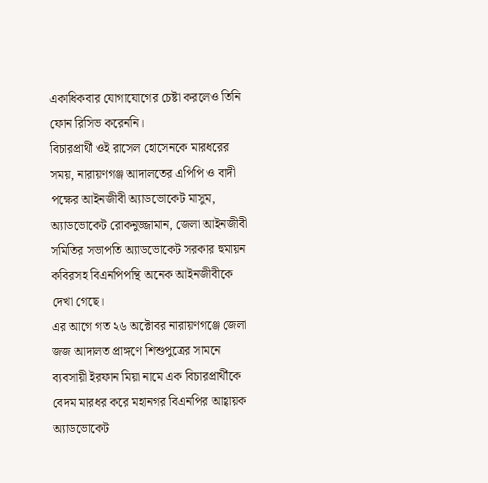একাধিকবার যোগাযোগের চেষ্টা করলেও তিনি ফোন রিসিভ করেননি।
বিচারপ্রার্থী ওই রাসেল হোসেনকে মারধরের সময়, নারায়ণগঞ্জ আদালতের এপিপি ও বাদী পক্ষের আইনজীবী অ্যাডভোকেট মাসুম, অ্যাডভোকেট রোকনুজ্জামান, জেলা আইনজীবী সমিতির সভাপতি অ্যাডভোকেট সরকার হুমায়ন কবিরসহ বিএনপিপন্থি অনেক আইনজীবীকে দেখা গেছে।
এর আগে গত ২৬ অক্টোবর নারায়ণগঞ্জে জেলা জজ আদালত প্রাঙ্গণে শিশুপুত্রের সামনে ব্যবসায়ী ইরফান মিয়া নামে এক বিচারপ্রার্থীকে বেদম মারধর করে মহানগর বিএনপির আহ্বায়ক অ্যাডভোকেট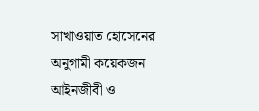সাখাওয়াত হোসেনের অনুগামী কয়েকজন আইনজীবী ও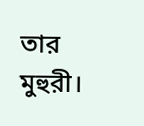তার মুহুরী।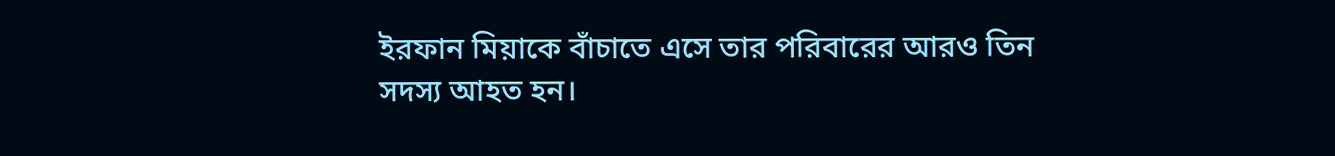ইরফান মিয়াকে বাঁচাতে এসে তার পরিবারের আরও তিন সদস্য আহত হন।